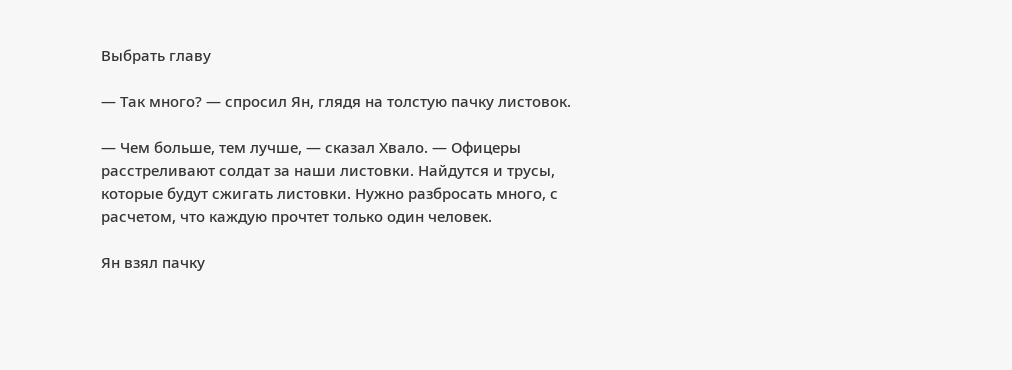Выбрать главу

— Так много? — спросил Ян, глядя на толстую пачку листовок.

— Чем больше, тем лучше, — сказал Хвало. — Офицеры расстреливают солдат за наши листовки. Найдутся и трусы, которые будут сжигать листовки. Нужно разбросать много, с расчетом, что каждую прочтет только один человек.

Ян взял пачку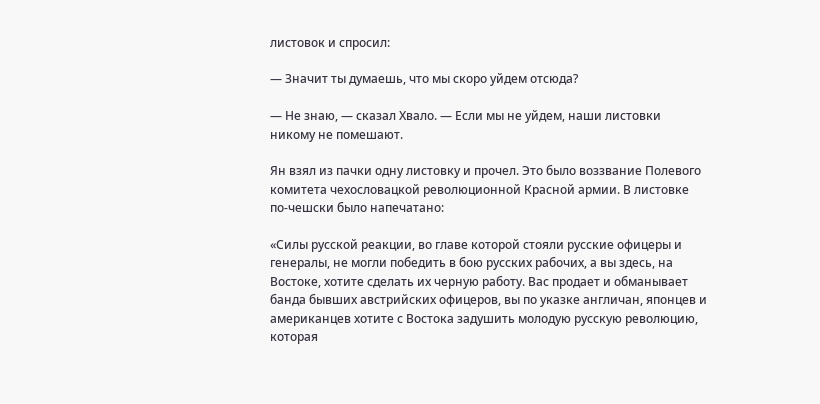листовок и спросил:

— Значит ты думаешь, что мы скоро уйдем отсюда?

— Не знаю, — сказал Хвало. — Если мы не уйдем, наши листовки никому не помешают.

Ян взял из пачки одну листовку и прочел. Это было воззвание Полевого комитета чехословацкой революционной Красной армии. В листовке по-чешски было напечатано:

«Силы русской реакции, во главе которой стояли русские офицеры и генералы, не могли победить в бою русских рабочих, а вы здесь, на Востоке, хотите сделать их черную работу. Вас продает и обманывает банда бывших австрийских офицеров, вы по указке англичан, японцев и американцев хотите с Востока задушить молодую русскую революцию, которая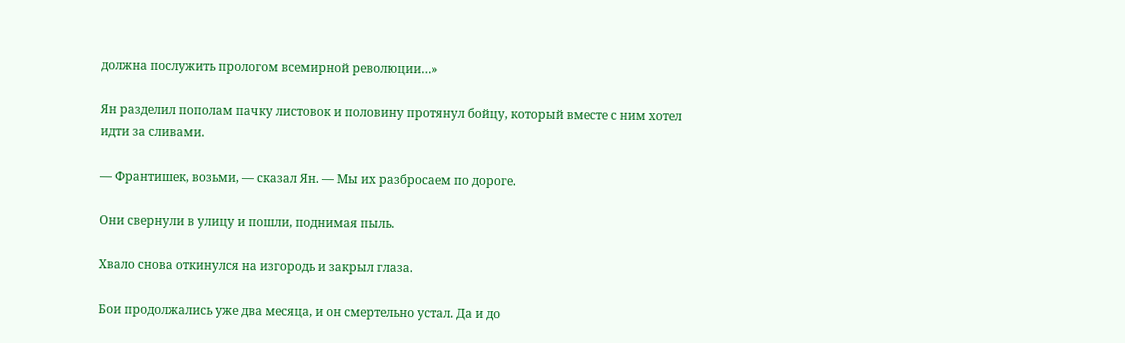должна послужить прологом всемирной революции…»

Ян разделил пополам пачку листовок и половину протянул бойцу, который вместе с ним хотел идти за сливами.

— Франтишек, возьми, — сказал Ян. — Мы их разбросаем по дороге.

Они свернули в улицу и пошли, поднимая пыль.

Хвало снова откинулся на изгородь и закрыл глаза.

Бои продолжались уже два месяца, и он смертельно устал. Да и до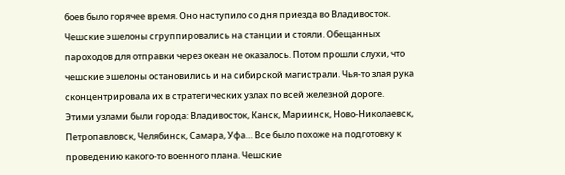боев было горячее время. Оно наступило со дня приезда во Владивосток. Чешские эшелоны сгруппировались на станции и стояли. Обещанных пароходов для отправки через океан не оказалось. Потом прошли слухи, что чешские эшелоны остановились и на сибирской магистрали. Чья-то злая рука сконцентрировала их в стратегических узлах по всей железной дороге. Этими узлами были города: Владивосток, Канск, Мариинск, Ново-Николаевск, Петропавловск, Челябинск, Самара, Уфа… Все было похоже на подготовку к проведению какого-то военного плана. Чешские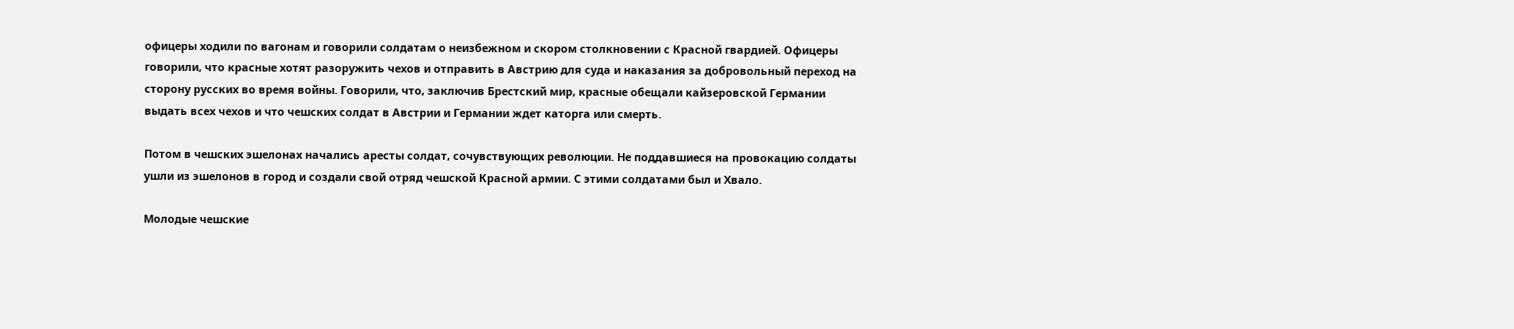офицеры ходили по вагонам и говорили солдатам о неизбежном и скором столкновении с Красной гвардией. Офицеры говорили, что красные хотят разоружить чехов и отправить в Австрию для суда и наказания за добровольный переход на сторону русских во время войны. Говорили, что, заключив Брестский мир, красные обещали кайзеровской Германии выдать всех чехов и что чешских солдат в Австрии и Германии ждет каторга или смерть.

Потом в чешских эшелонах начались аресты солдат, сочувствующих революции. Не поддавшиеся на провокацию солдаты ушли из эшелонов в город и создали свой отряд чешской Красной армии. С этими солдатами был и Хвало.

Молодые чешские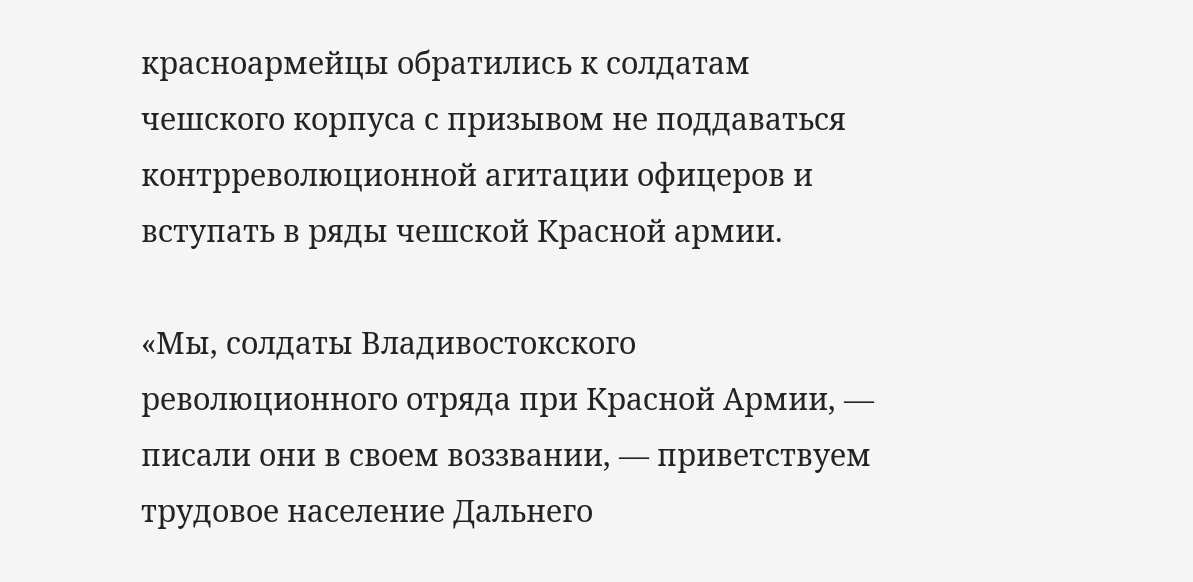красноармейцы обратились к солдатам чешского корпуса с призывом не поддаваться контрреволюционной агитации офицеров и вступать в ряды чешской Красной армии.

«Мы, солдаты Владивостокского революционного отряда при Красной Армии, — писали они в своем воззвании, — приветствуем трудовое население Дальнего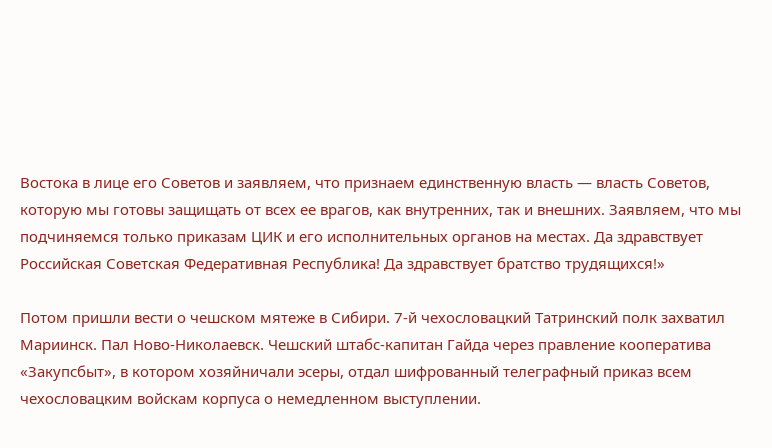Востока в лице его Советов и заявляем, что признаем единственную власть — власть Советов, которую мы готовы защищать от всех ее врагов, как внутренних, так и внешних. Заявляем, что мы подчиняемся только приказам ЦИК и его исполнительных органов на местах. Да здравствует Российская Советская Федеративная Республика! Да здравствует братство трудящихся!»

Потом пришли вести о чешском мятеже в Сибири. 7-й чехословацкий Татринский полк захватил Мариинск. Пал Ново-Николаевск. Чешский штабс-капитан Гайда через правление кооператива «Закупсбыт», в котором хозяйничали эсеры, отдал шифрованный телеграфный приказ всем чехословацким войскам корпуса о немедленном выступлении.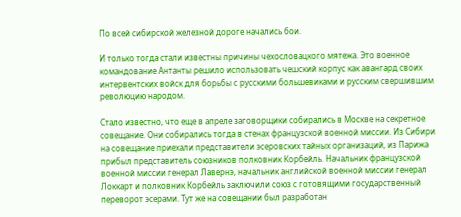По всей сибирской железной дороге начались бои.

И только тогда стали известны причины чехословацкого мятежа. Это военное командование Антанты решило использовать чешский корпус как авангард своих интервентских войск для борьбы с русскими большевиками и русским свершившим революцию народом.

Стало известно, что еще в апреле заговорщики собирались в Москве на секретное совещание. Они собирались тогда в стенах французской военной миссии. Из Сибири на совещание приехали представители эсеровских тайных организаций, из Парижа прибыл представитель союзников полковник Корбейль. Начальник французской военной миссии генерал Лавернэ, начальник английской военной миссии генерал Локкарт и полковник Корбейль заключили союз с готовящими государственный переворот эсерами. Тут же на совещании был разработан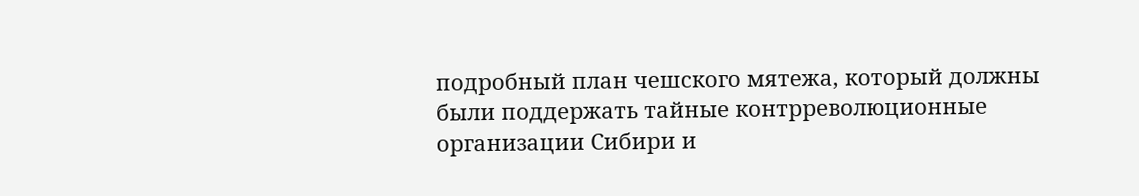подробный план чешского мятежа, который должны были поддержать тайные контрреволюционные организации Сибири и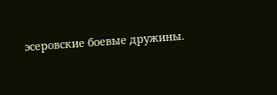эсеровские боевые дружины.